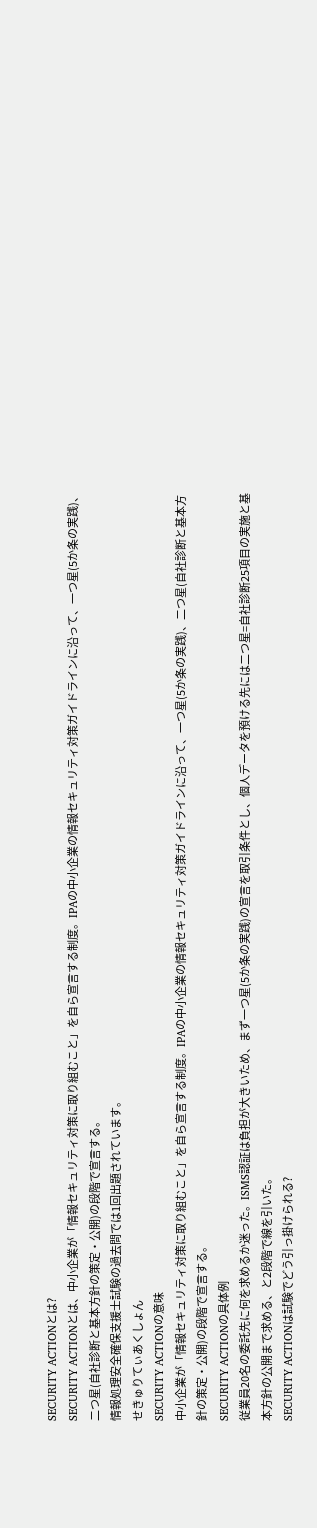SECURITY ACTIONとは?
SECURITY ACTIONとは、中小企業が「情報セキュリティ対策に取り組むこと」を自ら宣言する制度。IPAの中小企業の情報セキュリティ対策ガイドラインに沿って、一つ星(5か条の実践)、二つ星(自社診断と基本方針の策定・公開)の段階で宣言する。
情報処理安全確保支援士試験の過去問では1回出題されています。
せきゅりてぃあくしょん
SECURITY ACTIONの意味
中小企業が「情報セキュリティ対策に取り組むこと」を自ら宣言する制度。IPAの中小企業の情報セキュリティ対策ガイドラインに沿って、一つ星(5か条の実践)、二つ星(自社診断と基本方針の策定・公開)の段階で宣言する。
SECURITY ACTIONの具体例
従業員20名の委託先に何を求めるか迷った。ISMS認証は負担が大きいため、まず一つ星(5か条の実践)の宣言を取引条件とし、個人データを預ける先には二つ星=自社診断25項目の実施と基本方針の公開まで求める、と2段階で線を引いた。
SECURITY ACTIONは試験でどう引っ掛けられる?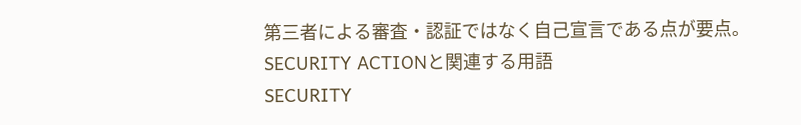第三者による審査・認証ではなく自己宣言である点が要点。
SECURITY ACTIONと関連する用語
SECURITY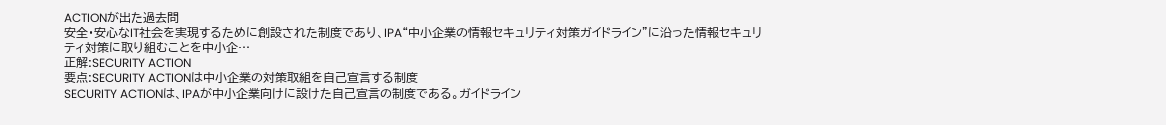ACTIONが出た過去問
安全・安心なIT社会を実現するために創設された制度であり、IPA“中小企業の情報セキュリティ対策ガイドライン”に沿った情報セキュリティ対策に取り組むことを中小企…
正解:SECURITY ACTION
要点:SECURITY ACTIONは中小企業の対策取組を自己宣言する制度
SECURITY ACTIONは、IPAが中小企業向けに設けた自己宣言の制度である。ガイドライン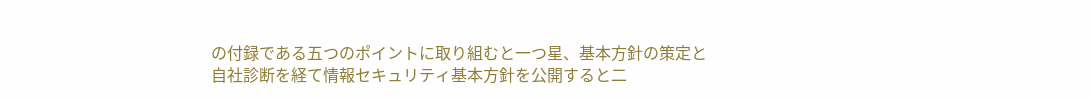の付録である五つのポイントに取り組むと一つ星、基本方針の策定と自社診断を経て情報セキュリティ基本方針を公開すると二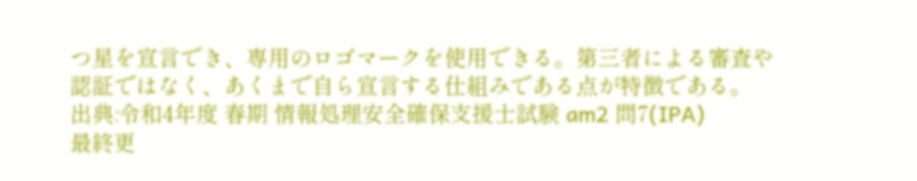つ星を宣言でき、専用のロゴマークを使用できる。第三者による審査や認証ではなく、あくまで自ら宣言する仕組みである点が特徴である。
出典:令和4年度 春期 情報処理安全確保支援士試験 am2 問7(IPA)
最終更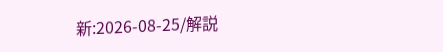新:2026-08-25/解説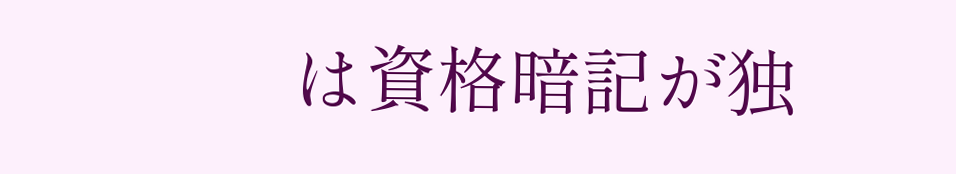は資格暗記が独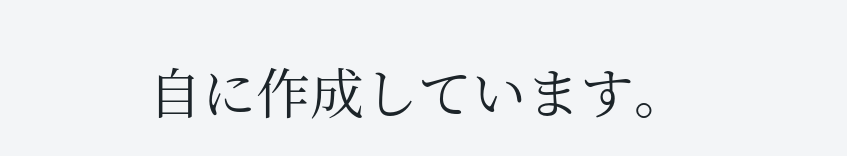自に作成しています。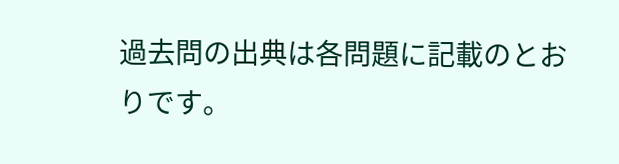過去問の出典は各問題に記載のとおりです。